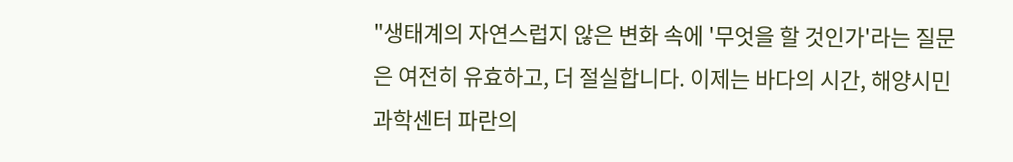"생태계의 자연스럽지 않은 변화 속에 '무엇을 할 것인가'라는 질문은 여전히 유효하고, 더 절실합니다. 이제는 바다의 시간, 해양시민과학센터 파란의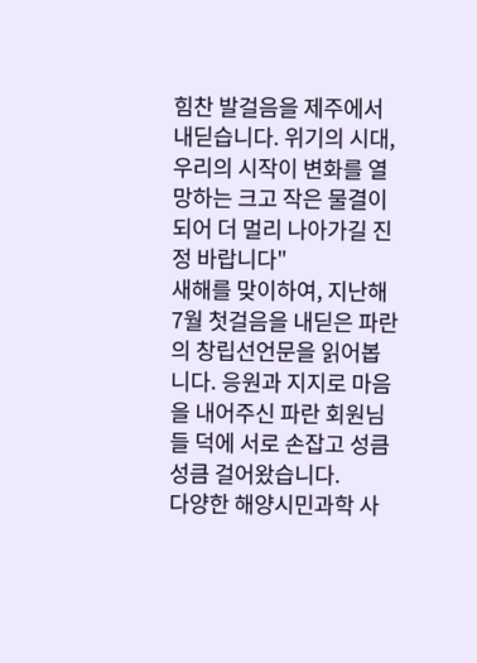힘찬 발걸음을 제주에서 내딛습니다. 위기의 시대, 우리의 시작이 변화를 열망하는 크고 작은 물결이 되어 더 멀리 나아가길 진정 바랍니다"
새해를 맞이하여, 지난해 7월 첫걸음을 내딛은 파란의 창립선언문을 읽어봅니다. 응원과 지지로 마음을 내어주신 파란 회원님들 덕에 서로 손잡고 성큼성큼 걸어왔습니다.
다양한 해양시민과학 사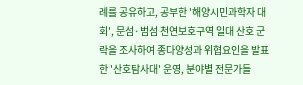례를 공유하고, 공부한 '해양시민과학자 대회', 문섬·범섬 천연보호구역 일대 산호 군락을 조사하여 종다양성과 위협요인을 발표한 '산호탐사대' 운영, 분야별 전문가들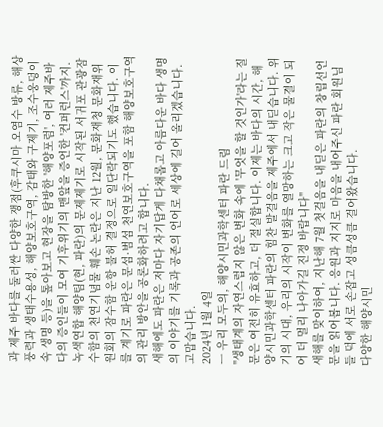과 제주 바다를 둘러싼 다양한 쟁점(후쿠시마 오염수 방류, 해상풍력과 생태수용성, 해양보호구역, 감태와 구제기, 조수웅덩이 속 생명 등)을 톺아보고 현장을 탐방한 '해양포럼', 여러 제주바다의 증인들이 모여 기후위기의 맨앞을 증언한 '컨퍼런스'까지. 녹색연합 해양팀(현, 파란)의 문제제기로 시작된 서귀포 관광잠수함의 천연기념물 훼손 논란은 지난 12월, 문화재청 문화재위원회의 잠수함 운항 불허 결정으로 일단락되기도 했습니다. 이를 계기로 파란은 문섬·범섬 천연보호구역을 포함 해양보호구역의 관리 방안을 공론화하려고 합니다.
새해에도 파란은 저마다 자기답게 다채롭고 아름다운 바다 생명의 이야기를 기록과 공존의 언어로 세상에 길어 올리겠습니다. 고맙습니다.
2024년 1월 4일
ㅡ 우리 모두의, 해양시민과학센터 파란 드림
"생태계의 자연스럽지 않은 변화 속에 '무엇을 할 것인가'라는 질문은 여전히 유효하고, 더 절실합니다. 이제는 바다의 시간, 해양시민과학센터 파란의 힘찬 발걸음을 제주에서 내딛습니다. 위기의 시대, 우리의 시작이 변화를 열망하는 크고 작은 물결이 되어 더 멀리 나아가길 진정 바랍니다"
새해를 맞이하여, 지난해 7월 첫걸음을 내딛은 파란의 창립선언문을 읽어봅니다. 응원과 지지로 마음을 내어주신 파란 회원님들 덕에 서로 손잡고 성큼성큼 걸어왔습니다.
다양한 해양시민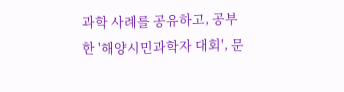과학 사례를 공유하고, 공부한 '해양시민과학자 대회', 문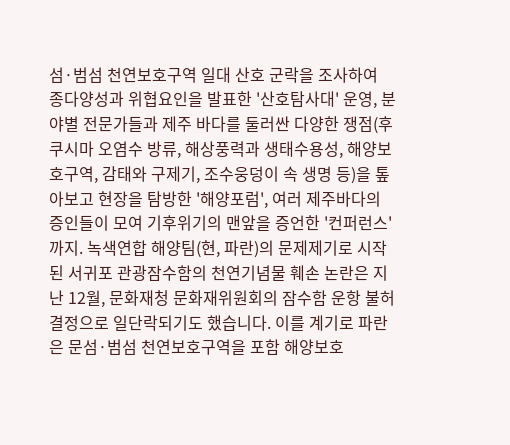섬·범섬 천연보호구역 일대 산호 군락을 조사하여 종다양성과 위협요인을 발표한 '산호탐사대' 운영, 분야별 전문가들과 제주 바다를 둘러싼 다양한 쟁점(후쿠시마 오염수 방류, 해상풍력과 생태수용성, 해양보호구역, 감태와 구제기, 조수웅덩이 속 생명 등)을 톺아보고 현장을 탐방한 '해양포럼', 여러 제주바다의 증인들이 모여 기후위기의 맨앞을 증언한 '컨퍼런스'까지. 녹색연합 해양팀(현, 파란)의 문제제기로 시작된 서귀포 관광잠수함의 천연기념물 훼손 논란은 지난 12월, 문화재청 문화재위원회의 잠수함 운항 불허 결정으로 일단락되기도 했습니다. 이를 계기로 파란은 문섬·범섬 천연보호구역을 포함 해양보호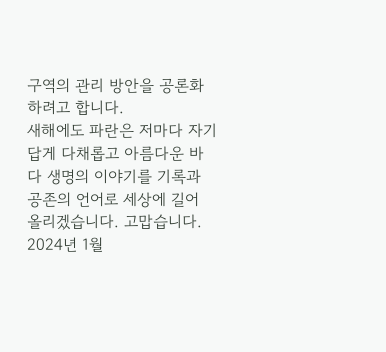구역의 관리 방안을 공론화하려고 합니다.
새해에도 파란은 저마다 자기답게 다채롭고 아름다운 바다 생명의 이야기를 기록과 공존의 언어로 세상에 길어 올리겠습니다. 고맙습니다.
2024년 1월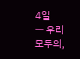4일
ㅡ 우리 모두의,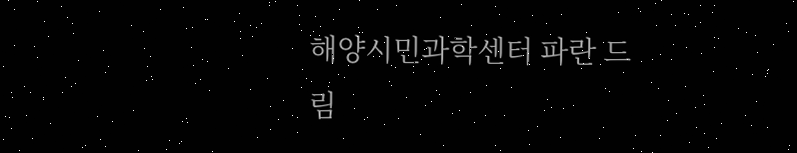해양시민과학센터 파란 드림